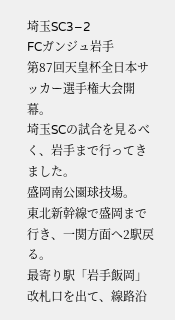埼玉SC3−2
FCガンジュ岩手
第87回天皇杯全日本サッカー選手権大会開幕。
埼玉SCの試合を見るべく、岩手まで行ってきました。
盛岡南公園球技場。
東北新幹線で盛岡まで行き、一関方面へ2駅戻る。
最寄り駅「岩手飯岡」改札口を出て、線路沿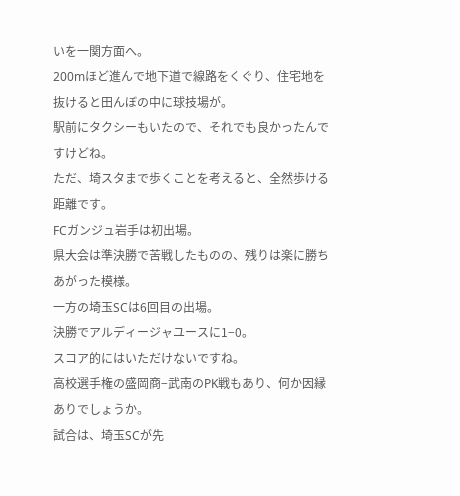いを一関方面へ。
200mほど進んで地下道で線路をくぐり、住宅地を抜けると田んぼの中に球技場が。
駅前にタクシーもいたので、それでも良かったんですけどね。
ただ、埼スタまで歩くことを考えると、全然歩ける距離です。
FCガンジュ岩手は初出場。
県大会は準決勝で苦戦したものの、残りは楽に勝ちあがった模様。
一方の埼玉SCは6回目の出場。
決勝でアルディージャユースに1−0。
スコア的にはいただけないですね。
高校選手権の盛岡商−武南のPK戦もあり、何か因縁ありでしょうか。
試合は、埼玉SCが先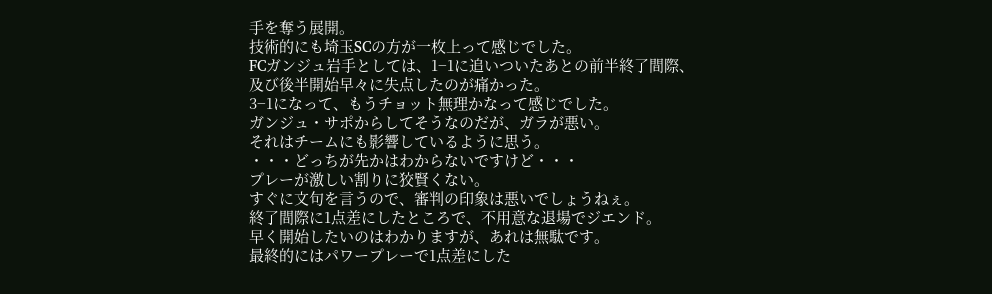手を奪う展開。
技術的にも埼玉SCの方が一枚上って感じでした。
FCガンジュ岩手としては、1−1に追いついたあとの前半終了間際、
及び後半開始早々に失点したのが痛かった。
3−1になって、もうチョット無理かなって感じでした。
ガンジュ・サポからしてそうなのだが、ガラが悪い。
それはチームにも影響しているように思う。
・・・どっちが先かはわからないですけど・・・
プレーが激しい割りに狡賢くない。
すぐに文句を言うので、審判の印象は悪いでしょうねぇ。
終了間際に1点差にしたところで、不用意な退場でジエンド。
早く開始したいのはわかりますが、あれは無駄です。
最終的にはパワープレーで1点差にした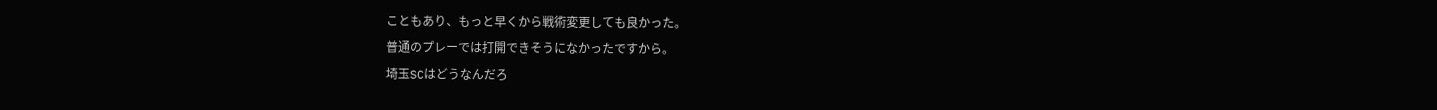こともあり、もっと早くから戦術変更しても良かった。
普通のプレーでは打開できそうになかったですから。
埼玉SCはどうなんだろ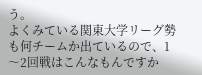う。
よくみている関東大学リーグ勢も何チームか出ているので、1〜2回戦はこんなもんですか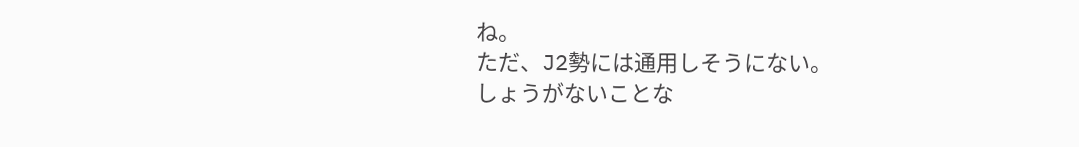ね。
ただ、J2勢には通用しそうにない。
しょうがないことな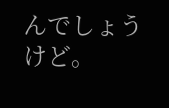んでしょうけど。